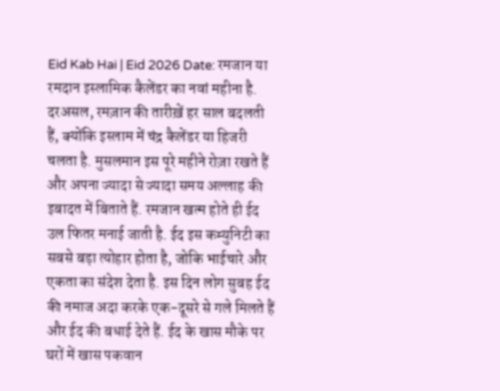Eid Kab Hai | Eid 2026 Date: रमजान या रमदान इस्लामिक कैलेंडर का नवां महीना है. दरअसल, रमज़ान की तारीख़ें हर साल बदलती हैं, क्योंकि इस्लाम में चंद्र कैलेंडर या हिजरी चलता है. मुसलमान इस पूरे महीने रोज़ा रखते हैं और अपना ज्यादा से ज्यादा समय अल्लाह की इबादत में बिताते हैं. रमजान खत्म होते ही ईद उल फितर मनाई जाती है. ईद इस कम्युनिटी का सबसे बड़ा त्योहार होता है, जोकि भाईचारे और एकता का संदेश देता है. इस दिन लोग सुबह ईद की नमाज अदा करके एक-दूसरे से गले मिलते हैं और ईद की बधाई देते हैं. ईद के खास मौके पर घरों में खास पकवान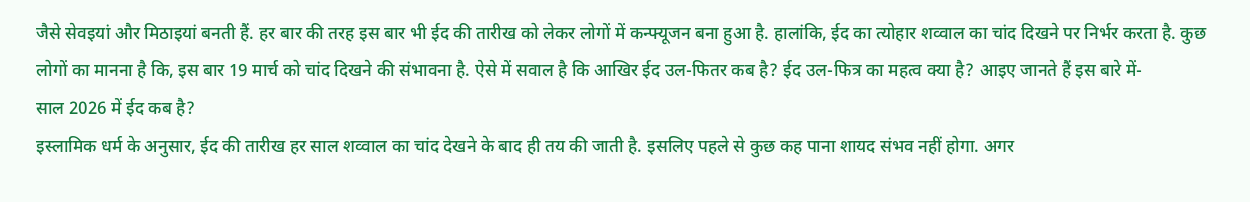जैसे सेवइयां और मिठाइयां बनती हैं. हर बार की तरह इस बार भी ईद की तारीख को लेकर लोगों में कन्फ्यूजन बना हुआ है. हालांकि, ईद का त्योहार शव्वाल का चांद दिखने पर निर्भर करता है. कुछ लोगों का मानना है कि, इस बार 19 मार्च को चांद दिखने की संभावना है. ऐसे में सवाल है कि आखिर ईद उल-फितर कब है? ईद उल-फित्र का महत्व क्या है? आइए जानते हैं इस बारे में-
साल 2026 में ईद कब है?
इस्लामिक धर्म के अनुसार, ईद की तारीख हर साल शव्वाल का चांद देखने के बाद ही तय की जाती है. इसलिए पहले से कुछ कह पाना शायद संभव नहीं होगा. अगर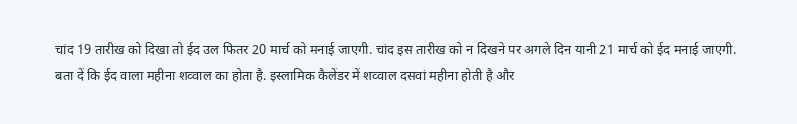चांद 19 तारीख को दिखा तो ईद उल फितर 20 मार्च को मनाई जाएगी. चांद इस तारीख को न दिखने पर अगले दिन यानी 21 मार्च को ईद मनाई जाएगी. बता दें कि ईद वाला महीना शव्वाल का होता है. इस्लामिक कैलेंडर में शव्वाल दसवां महीना होती है और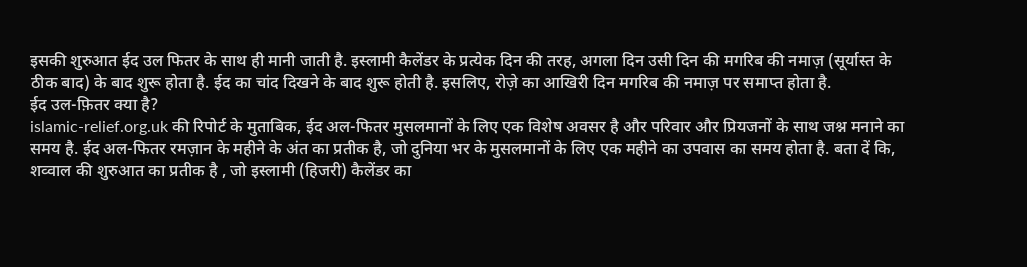इसकी शुरुआत ईद उल फितर के साथ ही मानी जाती है. इस्लामी कैलेंडर के प्रत्येक दिन की तरह, अगला दिन उसी दिन की मगरिब की नमाज़ (सूर्यास्त के ठीक बाद) के बाद शुरू होता है. ईद का चांद दिखने के बाद शुरू होती है. इसलिए, रोज़े का आखिरी दिन मगरिब की नमाज़ पर समाप्त होता है.
ईद उल-फ़ितर क्या है?
islamic-relief.org.uk की रिपोर्ट के मुताबिक, ईद अल-फितर मुसलमानों के लिए एक विशेष अवसर है और परिवार और प्रियजनों के साथ जश्न मनाने का समय है. ईद अल-फितर रमज़ान के महीने के अंत का प्रतीक है, जो दुनिया भर के मुसलमानों के लिए एक महीने का उपवास का समय होता है. बता दें कि, शव्वाल की शुरुआत का प्रतीक है , जो इस्लामी (हिजरी) कैलेंडर का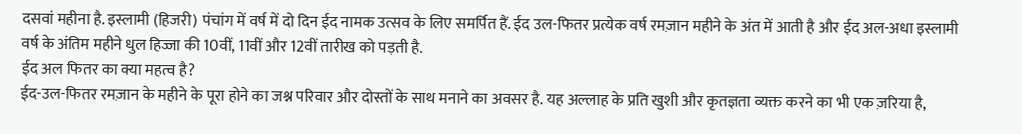दसवां महीना है. इस्लामी (हिजरी) पंचांग में वर्ष में दो दिन ईद नामक उत्सव के लिए समर्पित हैं. ईद उल-फितर प्रत्येक वर्ष रमज़ान महीने के अंत में आती है और ईद अल-अधा इस्लामी वर्ष के अंतिम महीने धुल हिज्जा की 10वीं, 11वीं और 12वीं तारीख को पड़ती है.
ईद अल फितर का क्या महत्व है?
ईद-उल-फितर रमज़ान के महीने के पूरा होने का जश्न परिवार और दोस्तों के साथ मनाने का अवसर है. यह अल्लाह के प्रति खुशी और कृतज्ञता व्यक्त करने का भी एक ज़रिया है,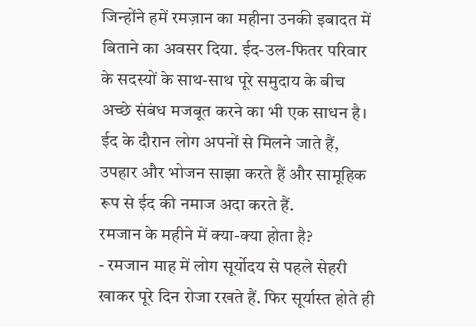जिन्होंने हमें रमज़ान का महीना उनकी इबादत में बिताने का अवसर दिया. ईद-उल-फितर परिवार के सदस्यों के साथ-साथ पूरे समुदाय के बीच अच्छे संबंध मजबूत करने का भी एक साधन है। ईद के दौरान लोग अपनों से मिलने जाते हैं, उपहार और भोजन साझा करते हैं और सामूहिक रूप से ईद की नमाज अदा करते हैं.
रमजान के महीने में क्या-क्या होता है?
- रमजान माह में लोग सूर्योदय से पहले सेहरी खाकर पूरे दिन रोजा रखते हैं. फिर सूर्यास्त होते ही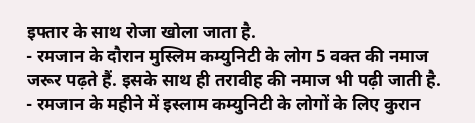इफ्तार के साथ रोजा खोला जाता है.
- रमजान के दौरान मुस्लिम कम्युनिटी के लोग 5 वक्त की नमाज जरूर पढ़ते हैं. इसके साथ ही तरावीह की नमाज भी पढ़ी जाती है.
- रमजान के महीने में इस्लाम कम्युनिटी के लोगों के लिए कुरान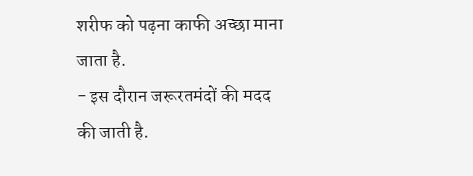शरीफ को पढ़ना काफी अच्छा माना जाता है.
- इस दौरान जरूरतमंदों की मदद की जाती है.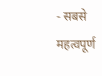- सबसे महत्वपूर्ण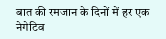बात की रमजान के दिनों में हर एक नेगेटिव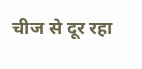चीज से दूर रहा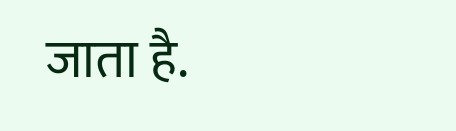जाता है.